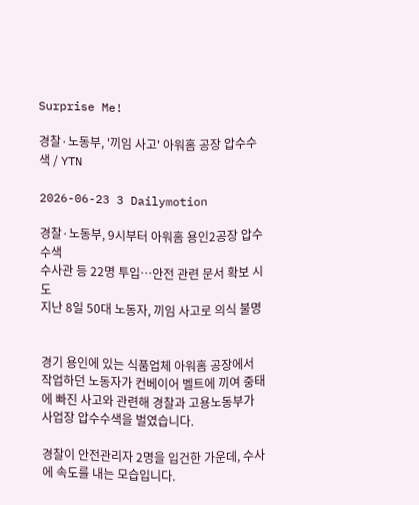Surprise Me!

경찰·노동부, '끼임 사고' 아워홈 공장 압수수색 / YTN

2026-06-23 3 Dailymotion

경찰·노동부, 9시부터 아워홈 용인2공장 압수수색
수사관 등 22명 투입…안전 관련 문서 확보 시도
지난 8일 50대 노동자, 끼임 사고로 의식 불명


경기 용인에 있는 식품업체 아워홈 공장에서 작업하던 노동자가 컨베이어 벨트에 끼여 중태에 빠진 사고와 관련해 경찰과 고용노동부가 사업장 압수수색을 벌였습니다.

경찰이 안전관리자 2명을 입건한 가운데, 수사에 속도를 내는 모습입니다.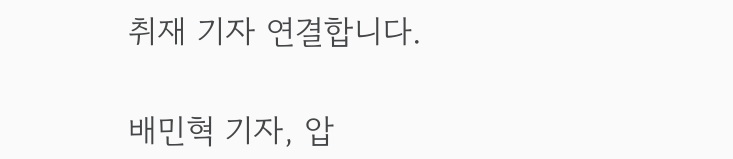취재 기자 연결합니다.

배민혁 기자, 압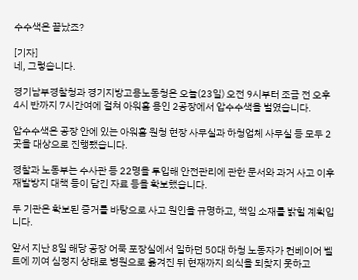수수색은 끝났죠?

[기자]
네, 그렇습니다.

경기남부경찰청과 경기지방고용노동청은 오늘(23일) 오전 9시부터 조금 전 오후 4시 반까지 7시간여에 걸쳐 아워홈 용인 2공장에서 압수수색을 벌였습니다.

압수수색은 공장 안에 있는 아워홈 원청 현장 사무실과 하청업체 사무실 등 모두 2곳을 대상으로 진행됐습니다.

경찰과 노동부는 수사관 등 22명을 투입해 안전관리에 관한 문서와 과거 사고 이후 재발방지 대책 등이 담긴 자료 등을 확보했습니다.

두 기관은 확보된 증거를 바탕으로 사고 원인을 규명하고, 책임 소재를 밝힐 계획입니다.

앞서 지난 8일 해당 공장 어묵 포장실에서 일하던 50대 하청 노동자가 컨베이어 벨트에 끼여 심정지 상태로 병원으로 옮겨진 뒤 현재까지 의식을 되찾지 못하고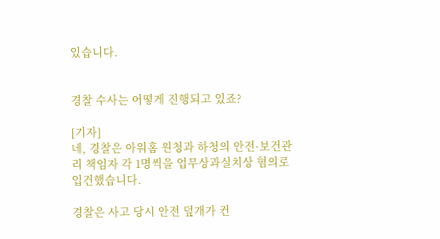있습니다.


경찰 수사는 어떻게 진행되고 있죠?

[기자]
네, 경찰은 아워홈 원청과 하청의 안전·보건관리 책임자 각 1명씩을 업무상과실치상 혐의로 입건했습니다.

경찰은 사고 당시 안전 덮개가 컨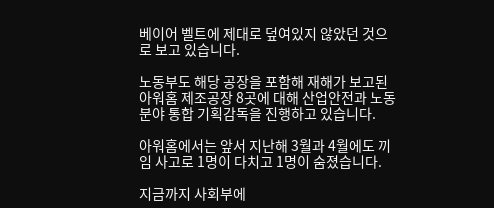베이어 벨트에 제대로 덮여있지 않았던 것으로 보고 있습니다.

노동부도 해당 공장을 포함해 재해가 보고된 아워홈 제조공장 8곳에 대해 산업안전과 노동분야 통합 기획감독을 진행하고 있습니다.

아워홈에서는 앞서 지난해 3월과 4월에도 끼임 사고로 1명이 다치고 1명이 숨졌습니다.

지금까지 사회부에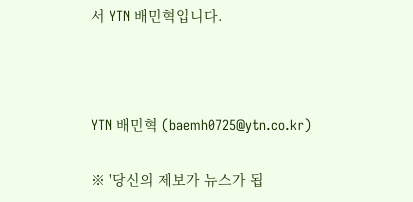서 YTN 배민혁입니다.



YTN 배민혁 (baemh0725@ytn.co.kr)

※ '당신의 제보가 뉴스가 됩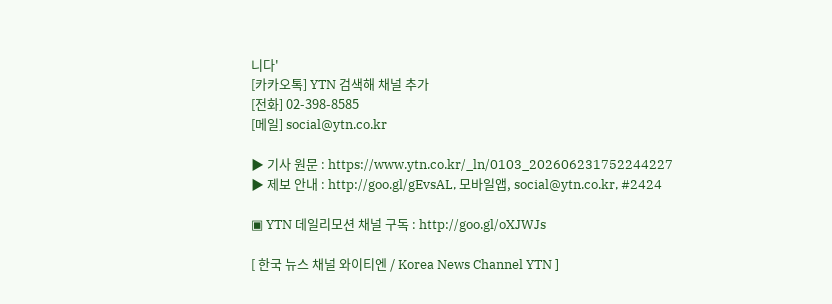니다'
[카카오톡] YTN 검색해 채널 추가
[전화] 02-398-8585
[메일] social@ytn.co.kr

▶ 기사 원문 : https://www.ytn.co.kr/_ln/0103_202606231752244227
▶ 제보 안내 : http://goo.gl/gEvsAL, 모바일앱, social@ytn.co.kr, #2424

▣ YTN 데일리모션 채널 구독 : http://goo.gl/oXJWJs

[ 한국 뉴스 채널 와이티엔 / Korea News Channel YTN ]